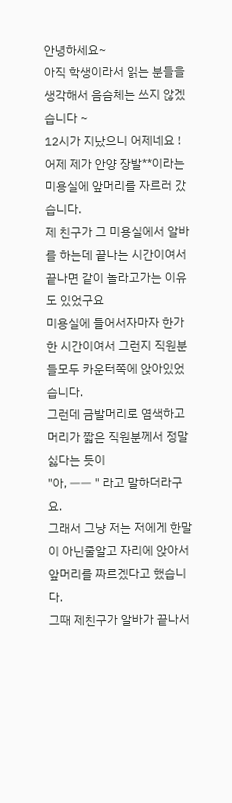안녕하세요~
아직 학생이라서 읽는 분들을 생각해서 음슴체는 쓰지 않겠습니다 ~
12시가 지났으니 어제네요 !
어제 제가 안양 장발**이라는 미용실에 앞머리를 자르러 갔습니다.
제 친구가 그 미용실에서 알바를 하는데 끝나는 시간이여서 끝나면 같이 놀라고가는 이유도 있었구요
미용실에 들어서자마자 한가한 시간이여서 그런지 직원분들모두 카운터쪽에 앉아있었습니다.
그런데 금발머리로 염색하고 머리가 짧은 직원분께서 정말 싫다는 듯이
"아, ㅡㅡ " 라고 말하더라구요.
그래서 그냥 저는 저에게 한말이 아닌줄알고 자리에 앉아서 앞머리를 짜르겠다고 했습니다.
그때 제친구가 알바가 끝나서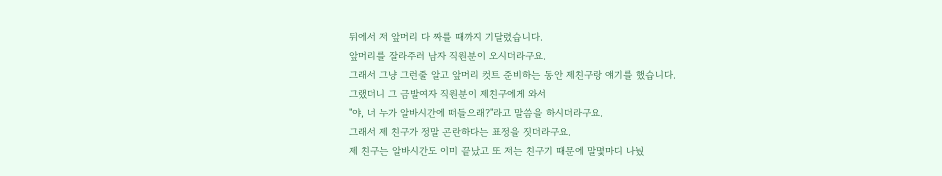뒤에서 저 앞머리 다 짜를 때까지 기달렸습니다.
앞머리를 잘라주러 남자 직원분이 오시더라구요.
그래서 그냥 그런줄 알고 앞머리 컷트 준비하는 동안 제친구랑 얘기를 했습니다.
그랬더니 그 금발여자 직원분이 제친구에게 와서
"야, 너 누가 알바시간에 떠들으래?"라고 말씀을 하시더라구요.
그래서 제 친구가 정말 곤란하다는 표정을 짓더라구요.
제 친구는 알바시간도 이미 끝났고 또 저는 친구기 때문에 말몇마디 나눴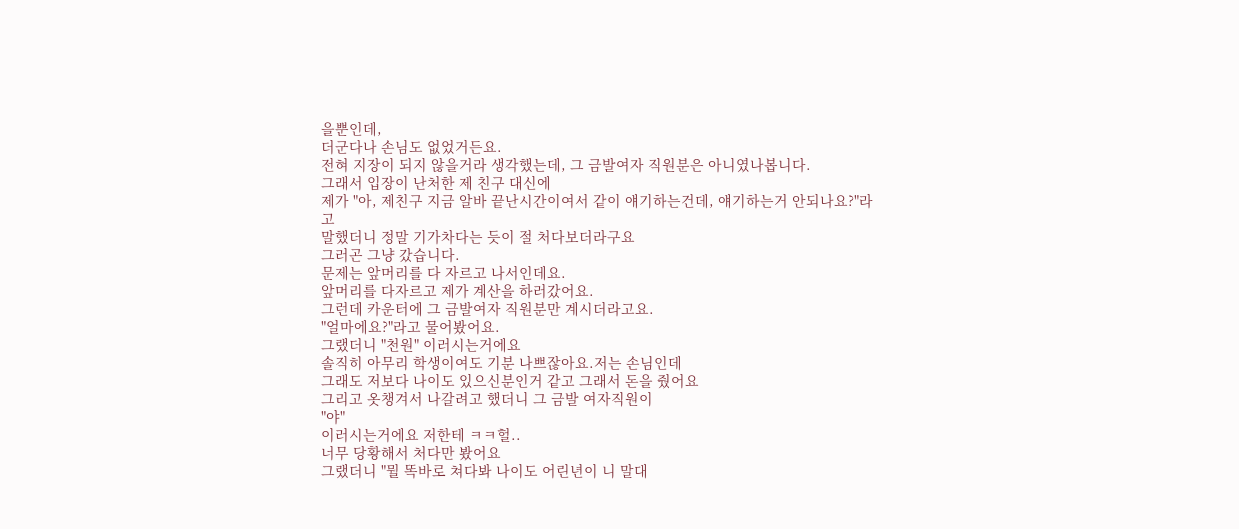을뿐인데,
더군다나 손님도 없었거든요.
전혀 지장이 되지 않을거라 생각했는데, 그 금발여자 직원분은 아니였나봅니다.
그래서 입장이 난처한 제 친구 대신에
제가 "아, 제친구 지금 알바 끝난시간이여서 같이 얘기하는건데, 얘기하는거 안되나요?"라고
말했더니 정말 기가차다는 듯이 절 처다보더라구요
그러곤 그냥 갔습니다.
문제는 앞머리를 다 자르고 나서인데요.
앞머리를 다자르고 제가 계산을 하러갔어요.
그런데 카운터에 그 금발여자 직원분만 계시더라고요.
"얼마에요?"라고 물어봤어요.
그랬더니 "천원" 이러시는거에요
솔직히 아무리 학생이여도 기분 나쁘잖아요.저는 손님인데
그래도 저보다 나이도 있으신분인거 같고 그래서 돈을 줬어요
그리고 옷챙겨서 나갈려고 했더니 그 금발 여자직원이
"야"
이러시는거에요 저한테 ㅋㅋ헐..
너무 당황해서 처다만 봤어요
그랬더니 "뭘 똑바로 쳐다봐 나이도 어린년이 니 말대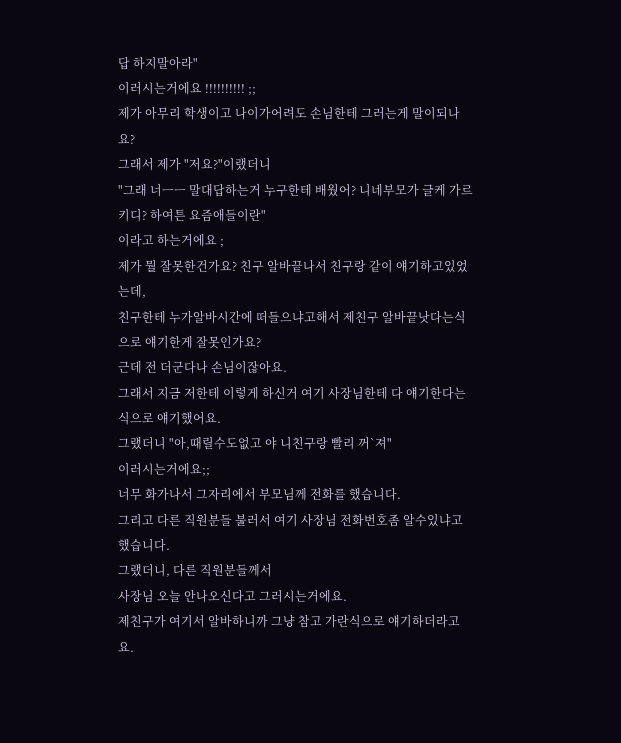답 하지말아라"
이러시는거에요 !!!!!!!!!! ;;
제가 아무리 학생이고 나이가어려도 손님한테 그러는게 말이되나요?
그래서 제가 "저요?"이랬더니
"그래 너ㅡㅡ 말대답하는거 누구한테 배웠어? 니네부모가 글케 가르키디? 하여튼 요즘애들이란"
이라고 하는거에요 ;
제가 뭘 잘못한건가요? 친구 알바끝나서 친구랑 같이 얘기하고있었는데,
친구한테 누가알바시간에 떠들으냐고해서 제친구 알바끝낫다는식으로 얘기한게 잘못인가요?
근데 전 더군다나 손님이잖아요.
그래서 지금 저한테 이렇게 하신거 여기 사장님한테 다 얘기한다는식으로 얘기했어요.
그랬더니 "아,때릴수도없고 야 니친구랑 빨리 꺼`져"
이러시는거에요;;
너무 화가나서 그자리에서 부모님께 전화를 했습니다.
그리고 다른 직원분들 불러서 여기 사장님 전화번호좀 알수있냐고 했습니다.
그랬더니, 다른 직원분들께서
사장님 오늘 안나오신다고 그러시는거에요.
제친구가 여기서 알바하니까 그냥 참고 가란식으로 얘기하더라고요.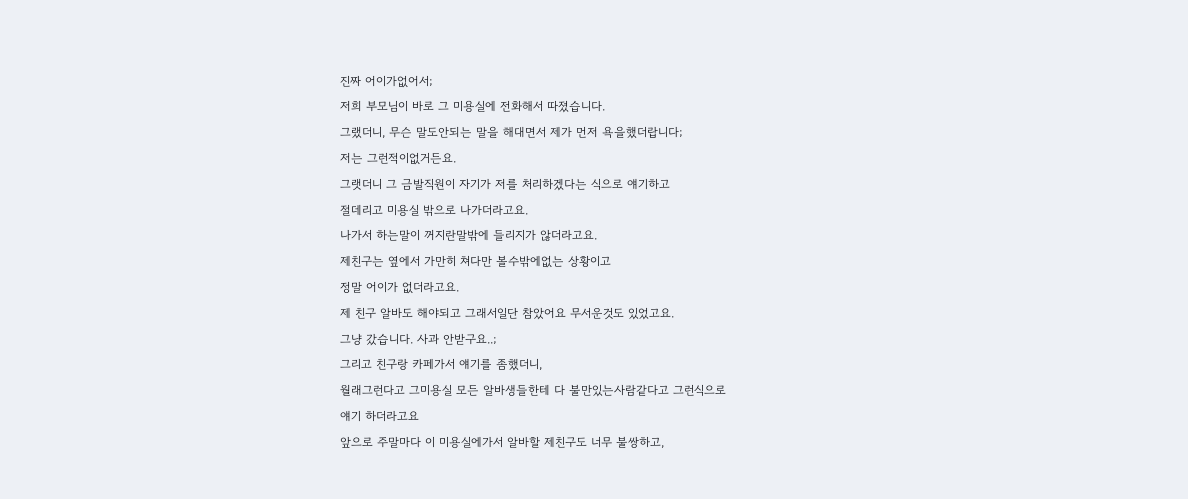진짜 어이가없어서;
저희 부모님이 바로 그 미용실에 전화해서 따졌습니다.
그랬더니, 무슨 말도안되는 말을 해대면서 제가 먼저 욕을했더랍니다;
저는 그런적이없거든요.
그랫더니 그 금발직원이 자기가 저를 처리하겠다는 식으로 얘기하고
절데리고 미용실 밖으로 나가더라고요.
나가서 하는말이 꺼지란말밖에 들리지가 않더라고요.
제친구는 옆에서 가만히 쳐다만 볼수밖에없는 상황이고
정말 어이가 없더라고요.
제 친구 알바도 해야되고 그래서일단 참았어요 무서운것도 있었고요.
그냥 갔습니다. 사과 안받구요..;
그리고 친구랑 카페가서 얘기를 좀했더니,
월래그런다고 그미용실 모든 알바생들한테 다 불만있는사람같다고 그런식으로
얘기 하더라고요
앞으로 주말마다 이 미용실에가서 알바할 제친구도 너무 불쌍하고,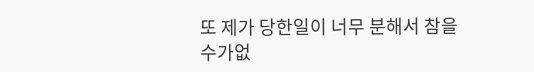또 제가 당한일이 너무 분해서 참을수가없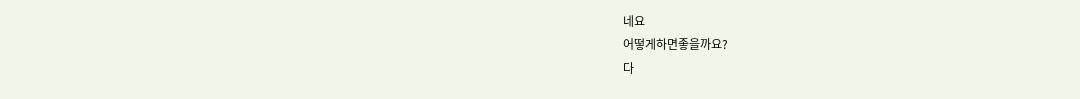네요
어떻게하면좋을까요?
다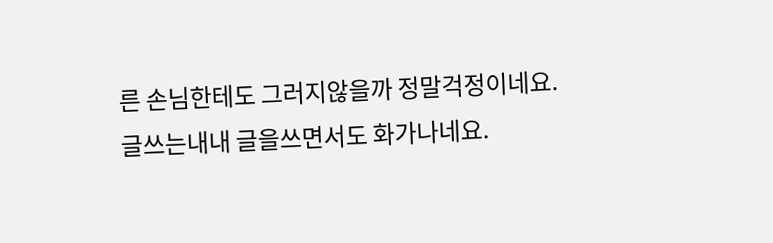른 손님한테도 그러지않을까 정말걱정이네요.
글쓰는내내 글을쓰면서도 화가나네요.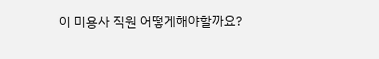이 미용사 직원 어떻게해야할까요?